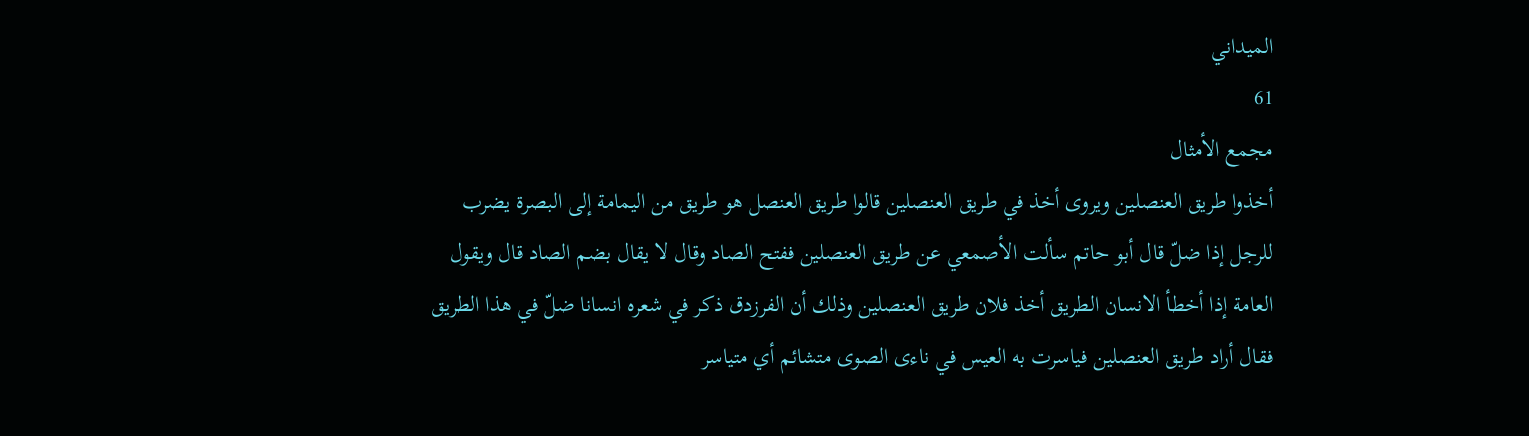الميداني
61
مجمع الأمثال
أخذوا طريق العنصلين ويروى أخذ في طريق العنصلين قالوا طريق العنصل هو طريق من اليمامة إلى البصرة يضرب للرجل إذا ضلّ قال أبو حاتم سألت الأصمعي عن طريق العنصلين ففتح الصاد وقال لا يقال بضم الصاد قال ويقول العامة إذا أخطأ الانسان الطريق أخذ فلان طريق العنصلين وذلك أن الفرزدق ذكر في شعره انسانا ضلّ في هذا الطريق فقال أراد طريق العنصلين فياسرت به العيس في ناءى الصوى متشائم أي متياسر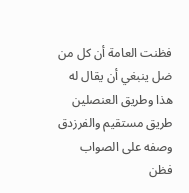فظنت العامة أن كل من ضل ينبغي أن يقال له هذا وطريق العنصلين طريق مستقيم والفرزدق وصفه على الصواب فظن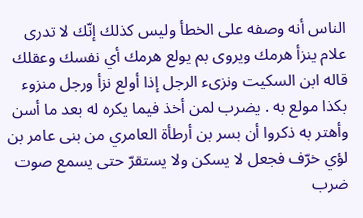الناس أنه وصفه على الخطأ وليس كذلك إنّك لا تدرى علام ينزأ هرمك ويروى بم يولع هرمك أي نفسك وعقلك قاله ابن السكيت ونزىء الرجل إذا أولع نزأ ورجل منزوء بكذا مولع به . يضرب لمن أخذ فيما يكره له بعد ما أسن وأهتر به ذكروا أن بسر بن أرطأة العامري من بنى عامر بن لؤي خرّف فجعل لا يسكن ولا يستقرّ حتى يسمع صوت ضرب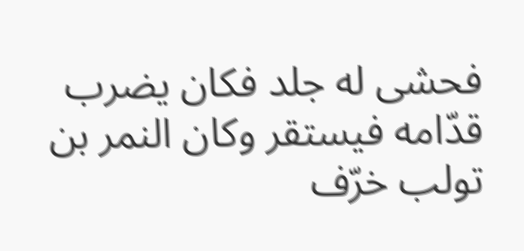فحشى له جلد فكان يضرب قدّامه فيستقر وكان النمر بن تولب خرّف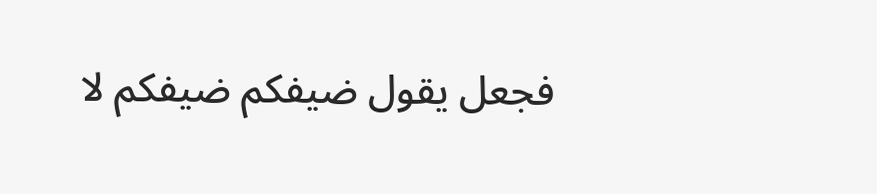فجعل يقول ضيفكم ضيفكم لا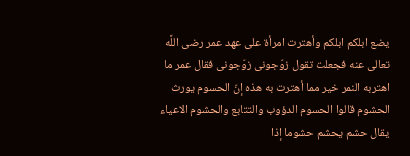يضع ابلكم ابلكم وأهترت امرأة على عهد عمر رضى اللَّه تعالى عنه فجعلت تقول زوّجونى زوّجونى فقال عمر ما اهتربه النمر خير مما أهترت به هذه إنّ الحسوم يورث الحشوم قالوا الحسوم الدؤوب والتتابع والحشوم الاعياء يقال حشم يحشم حشوما إذا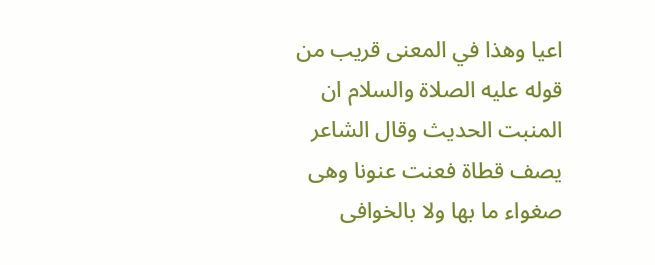اعيا وهذا في المعنى قريب من قوله عليه الصلاة والسلام ان المنبت الحديث وقال الشاعر يصف قطاة فعنت عنونا وهى صغواء ما بها ولا بالخوافى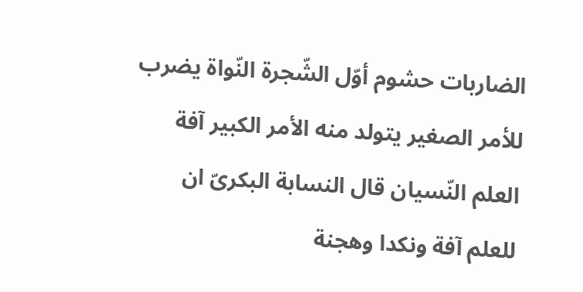الضاربات حشوم أوّل الشّجرة النّواة يضرب للأمر الصغير يتولد منه الأمر الكبير آفة العلم النّسيان قال النسابة البكرىّ ان للعلم آفة ونكدا وهجنة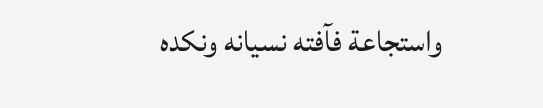واستجاعة فآفته نسيانه ونكده